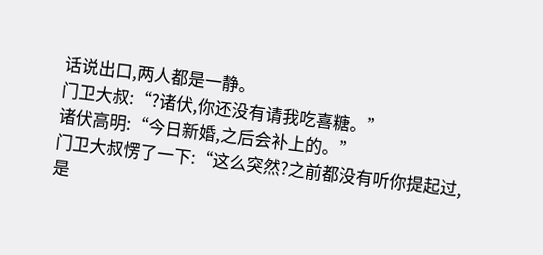话说出口,两人都是一静。
门卫大叔:“?诸伏,你还没有请我吃喜糖。”
诸伏高明:“今日新婚,之后会补上的。”
门卫大叔愣了一下:“这么突然?之前都没有听你提起过,是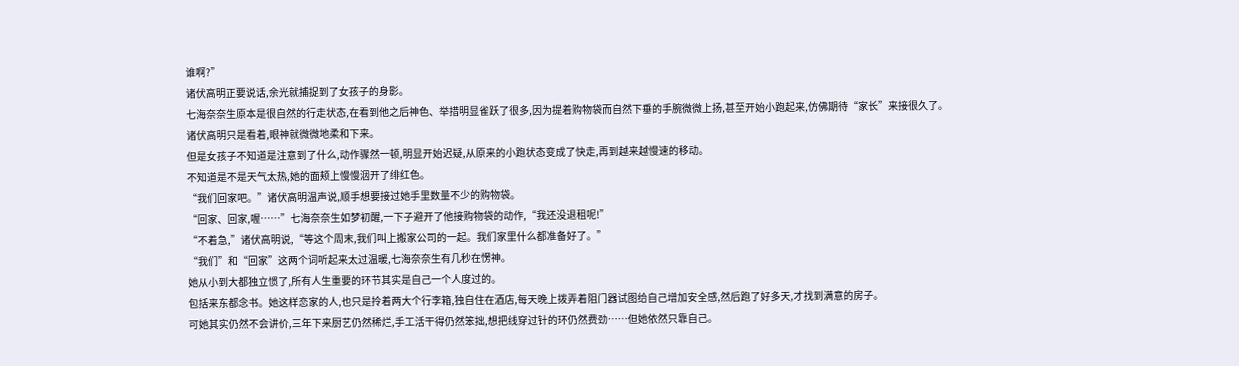谁啊?”
诸伏高明正要说话,余光就捕捉到了女孩子的身影。
七海奈奈生原本是很自然的行走状态,在看到他之后神色、举措明显雀跃了很多,因为提着购物袋而自然下垂的手腕微微上扬,甚至开始小跑起来,仿佛期待“家长”来接很久了。
诸伏高明只是看着,眼神就微微地柔和下来。
但是女孩子不知道是注意到了什么,动作骤然一顿,明显开始迟疑,从原来的小跑状态变成了快走,再到越来越慢速的移动。
不知道是不是天气太热,她的面颊上慢慢洇开了绯红色。
“我们回家吧。”诸伏高明温声说,顺手想要接过她手里数量不少的购物袋。
“回家、回家,喔……”七海奈奈生如梦初醒,一下子避开了他接购物袋的动作,“我还没退租呢!”
“不着急,”诸伏高明说,“等这个周末,我们叫上搬家公司的一起。我们家里什么都准备好了。”
“我们”和“回家”这两个词听起来太过温暖,七海奈奈生有几秒在愣神。
她从小到大都独立惯了,所有人生重要的环节其实是自己一个人度过的。
包括来东都念书。她这样恋家的人,也只是拎着两大个行李箱,独自住在酒店,每天晚上拨弄着阻门器试图给自己增加安全感,然后跑了好多天,才找到满意的房子。
可她其实仍然不会讲价,三年下来厨艺仍然稀烂,手工活干得仍然笨拙,想把线穿过针的环仍然费劲……但她依然只靠自己。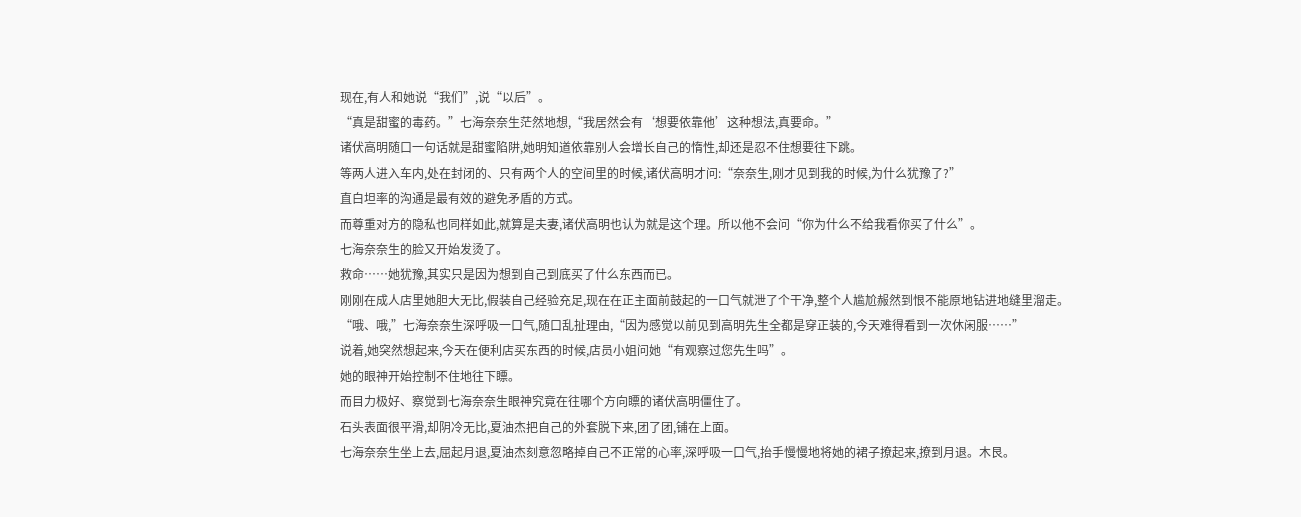现在,有人和她说“我们”,说“以后”。
“真是甜蜜的毒药。”七海奈奈生茫然地想,“我居然会有‘想要依靠他’这种想法,真要命。”
诸伏高明随口一句话就是甜蜜陷阱,她明知道依靠别人会增长自己的惰性,却还是忍不住想要往下跳。
等两人进入车内,处在封闭的、只有两个人的空间里的时候,诸伏高明才问:“奈奈生,刚才见到我的时候,为什么犹豫了?”
直白坦率的沟通是最有效的避免矛盾的方式。
而尊重对方的隐私也同样如此,就算是夫妻,诸伏高明也认为就是这个理。所以他不会问“你为什么不给我看你买了什么”。
七海奈奈生的脸又开始发烫了。
救命……她犹豫,其实只是因为想到自己到底买了什么东西而已。
刚刚在成人店里她胆大无比,假装自己经验充足,现在在正主面前鼓起的一口气就泄了个干净,整个人尴尬赧然到恨不能原地钻进地缝里溜走。
“哦、哦,”七海奈奈生深呼吸一口气,随口乱扯理由,“因为感觉以前见到高明先生全都是穿正装的,今天难得看到一次休闲服……”
说着,她突然想起来,今天在便利店买东西的时候,店员小姐问她“有观察过您先生吗”。
她的眼神开始控制不住地往下瞟。
而目力极好、察觉到七海奈奈生眼神究竟在往哪个方向瞟的诸伏高明僵住了。
石头表面很平滑,却阴冷无比,夏油杰把自己的外套脱下来,团了团,铺在上面。
七海奈奈生坐上去,屈起月退,夏油杰刻意忽略掉自己不正常的心率,深呼吸一口气,抬手慢慢地将她的裙子撩起来,撩到月退。木艮。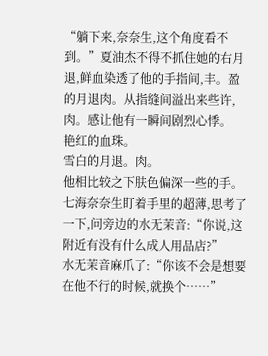“躺下来,奈奈生,这个角度看不到。”夏油杰不得不抓住她的右月退,鲜血染透了他的手指间,丰。盈的月退肉。从指缝间溢出来些许,肉。感让他有一瞬间剧烈心悸。
艳红的血珠。
雪白的月退。肉。
他相比较之下肤色偏深一些的手。
七海奈奈生盯着手里的超薄,思考了一下,问旁边的水无茉音:“你说,这附近有没有什么成人用品店?”
水无茉音麻爪了:“你该不会是想要在他不行的时候,就换个……”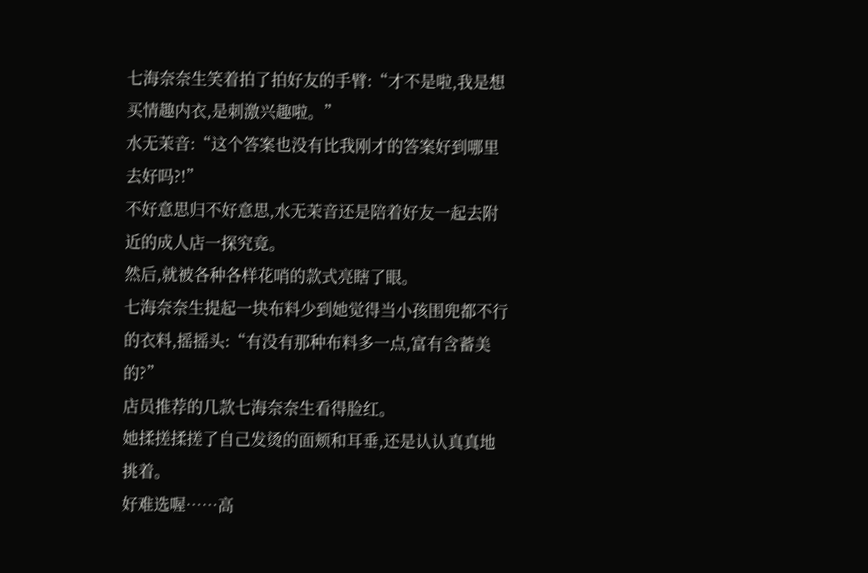七海奈奈生笑着拍了拍好友的手臂:“才不是啦,我是想买情趣内衣,是刺激兴趣啦。”
水无茉音:“这个答案也没有比我刚才的答案好到哪里去好吗?!”
不好意思归不好意思,水无茉音还是陪着好友一起去附近的成人店一探究竟。
然后,就被各种各样花哨的款式亮瞎了眼。
七海奈奈生提起一块布料少到她觉得当小孩围兜都不行的衣料,摇摇头:“有没有那种布料多一点,富有含蓄美的?”
店员推荐的几款七海奈奈生看得脸红。
她揉搓揉搓了自己发烫的面颊和耳垂,还是认认真真地挑着。
好难选喔……高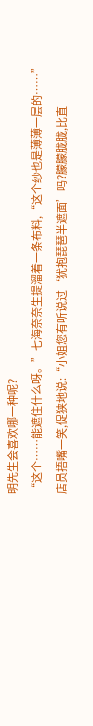明先生会喜欢哪一种呢?
“这个……能遮住什么呀。”七海奈奈生提溜着一条布料,“这个纱也是薄薄一层的……”
店员捂嘴一笑,促狭地说:“小姐您有听说过‘犹抱琵琶半遮面’吗?朦朦胧胧,比直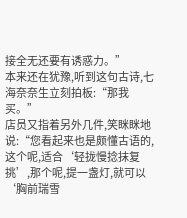接全无还要有诱惑力。”
本来还在犹豫,听到这句古诗,七海奈奈生立刻拍板:“那我买。”
店员又指着另外几件,笑眯眯地说:“您看起来也是颇懂古语的,这个呢,适合‘轻拢慢捻抹复挑’,那个呢,提一盏灯,就可以‘胸前瑞雪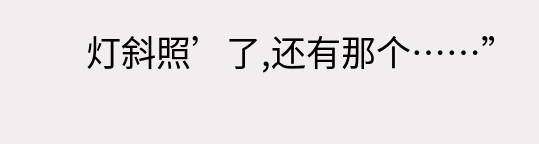灯斜照’了,还有那个……”